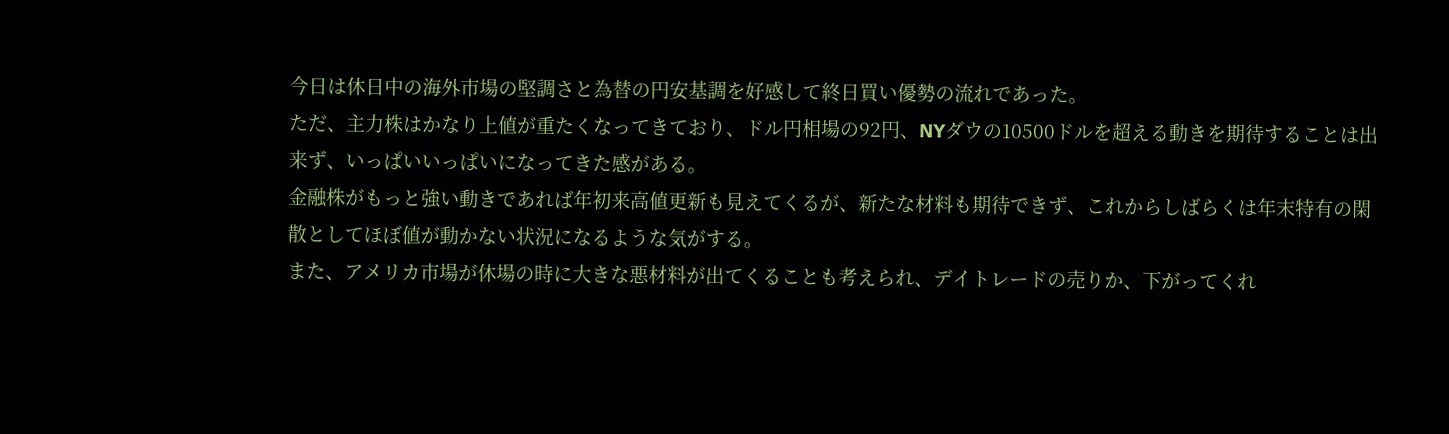今日は休日中の海外市場の堅調さと為替の円安基調を好感して終日買い優勢の流れであった。
ただ、主力株はかなり上値が重たくなってきており、ドル円相場の92円、NYダウの10500ドルを超える動きを期待することは出来ず、いっぱいいっぱいになってきた感がある。
金融株がもっと強い動きであれば年初来高値更新も見えてくるが、新たな材料も期待できず、これからしばらくは年末特有の閑散としてほぼ値が動かない状況になるような気がする。
また、アメリカ市場が休場の時に大きな悪材料が出てくることも考えられ、デイトレードの売りか、下がってくれ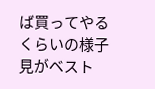ば買ってやるくらいの様子見がベスト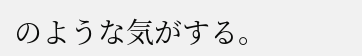のような気がする。